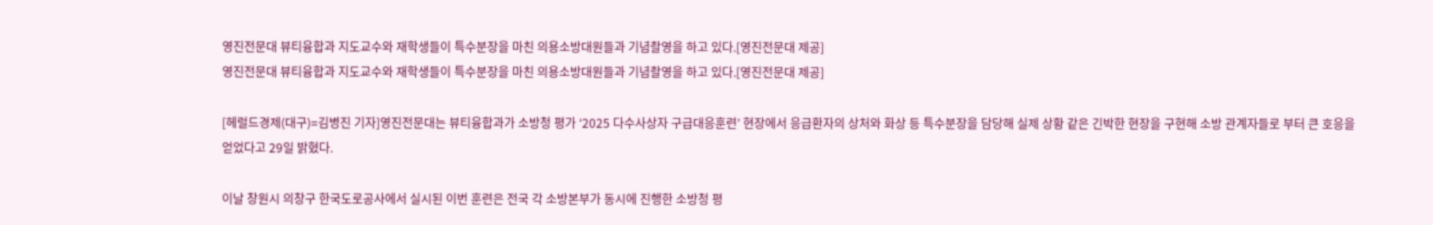영진전문대 뷰티융합과 지도교수와 재학생들이 특수분장을 마친 의용소방대원들과 기념촬영을 하고 있다.[영진전문대 제공]
영진전문대 뷰티융합과 지도교수와 재학생들이 특수분장을 마친 의용소방대원들과 기념촬영을 하고 있다.[영진전문대 제공]

[헤럴드경제(대구)=김병진 기자]영진전문대는 뷰티융합과가 소방청 평가 ‘2025 다수사상자 구급대응훈련’ 현장에서 응급환자의 상처와 화상 등 특수분장을 담당해 실제 상황 같은 긴박한 현장을 구현해 소방 관계자들로 부터 큰 호응을 얻었다고 29일 밝혔다.

이날 창원시 의창구 한국도로공사에서 실시된 이번 훈련은 전국 각 소방본부가 동시에 진행한 소방청 평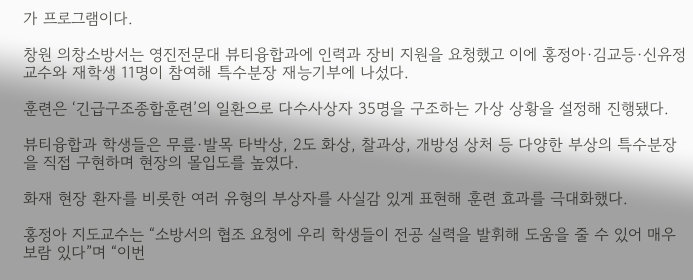가 프로그램이다.

창원 의창소방서는 영진전문대 뷰티융합과에 인력과 장비 지원을 요청했고 이에 홍정아·김교등·신유정 교수와 재학생 11명이 참여해 특수분장 재능기부에 나섰다.

훈련은 ‘긴급구조종합훈련’의 일환으로 다수사상자 35명을 구조하는 가상 상황을 설정해 진행됐다.

뷰티융합과 학생들은 무릎·발목 타박상, 2도 화상, 찰과상, 개방성 상처 등 다양한 부상의 특수분장을 직접 구현하며 현장의 몰입도를 높였다.

화재 현장 환자를 비롯한 여러 유형의 부상자를 사실감 있게 표현해 훈련 효과를 극대화했다.

홍정아 지도교수는 “소방서의 협조 요청에 우리 학생들이 전공 실력을 발휘해 도움을 줄 수 있어 매우 보람 있다”며 “이번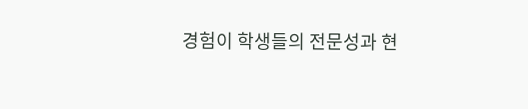경험이 학생들의 전문성과 현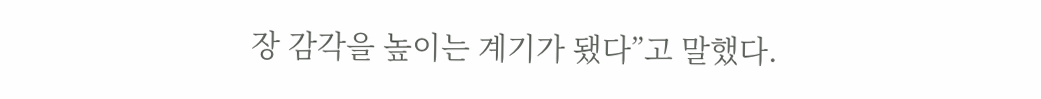장 감각을 높이는 계기가 됐다”고 말했다.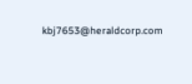kbj7653@heraldcorp.com